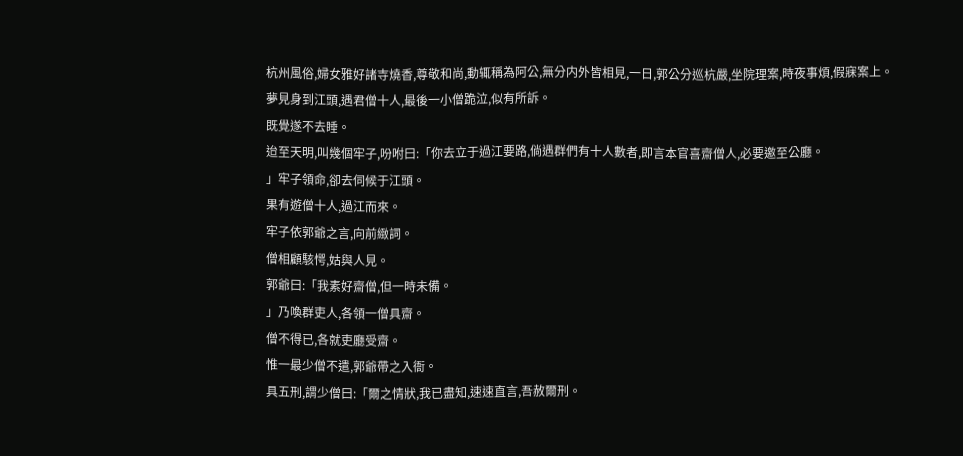杭州風俗,婦女雅好諸寺燒香,尊敬和尚,動辄稱為阿公,無分内外皆相見,一日,郭公分巡杭嚴,坐院理案,時夜事煩,假寐案上。
夢見身到江頭,遇君僧十人,最後一小僧跪泣,似有所訴。
既覺遂不去睡。
迨至天明,叫幾個牢子,吩咐曰:「你去立于過江要路,倘遇群們有十人數者,即言本官喜齋僧人,必要邀至公廳。
」牢子領命,卻去伺候于江頭。
果有遊僧十人,過江而來。
牢子依郭爺之言,向前緻詞。
僧相顧駭愕,姑與人見。
郭爺曰:「我素好齋僧,但一時未備。
」乃喚群吏人,各領一僧具齋。
僧不得已,各就吏廳受齋。
惟一最少僧不遣,郭爺帶之入衙。
具五刑,謂少僧曰:「爾之情狀,我已盡知,速速直言,吾赦爾刑。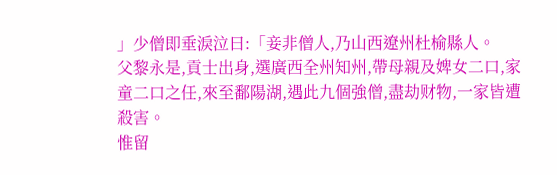」少僧即垂淚泣曰:「妾非僧人,乃山西遼州杜榆縣人。
父黎永是,貢士出身,選廣西全州知州,帶母親及婢女二口,家童二口之任,來至鄱陽湖,遇此九個強僧,盡劫财物,一家皆遭殺害。
惟留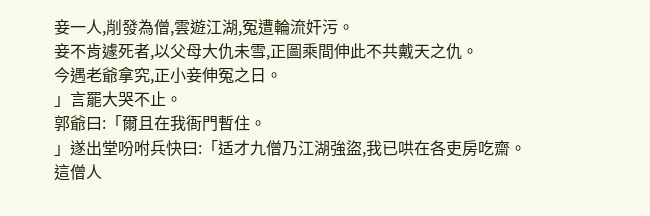妾一人,削發為僧,雲遊江湖,冤遭輪流奸污。
妾不肯遽死者,以父母大仇未雪,正圖乘間伸此不共戴天之仇。
今遇老爺拿究,正小妾伸冤之日。
」言罷大哭不止。
郭爺曰:「爾且在我衙門暫住。
」遂出堂吩咐兵快曰:「适才九僧乃江湖強盜,我已哄在各吏房吃齋。
這僧人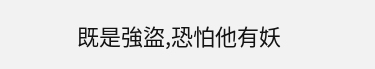既是強盜,恐怕他有妖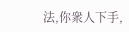法,你衆人下手,